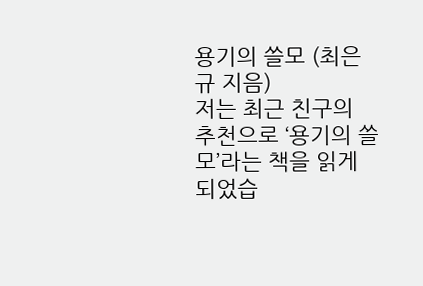용기의 쓸모 (최은규 지음)
저는 최근 친구의 추천으로 ‘용기의 쓸모’라는 책을 읽게 되었습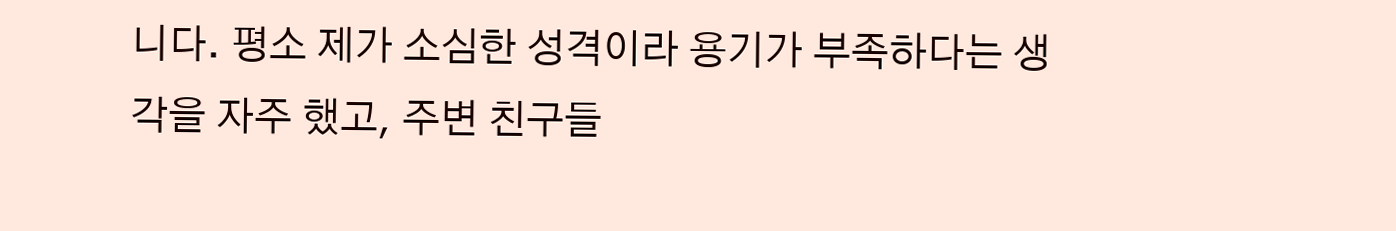니다. 평소 제가 소심한 성격이라 용기가 부족하다는 생각을 자주 했고, 주변 친구들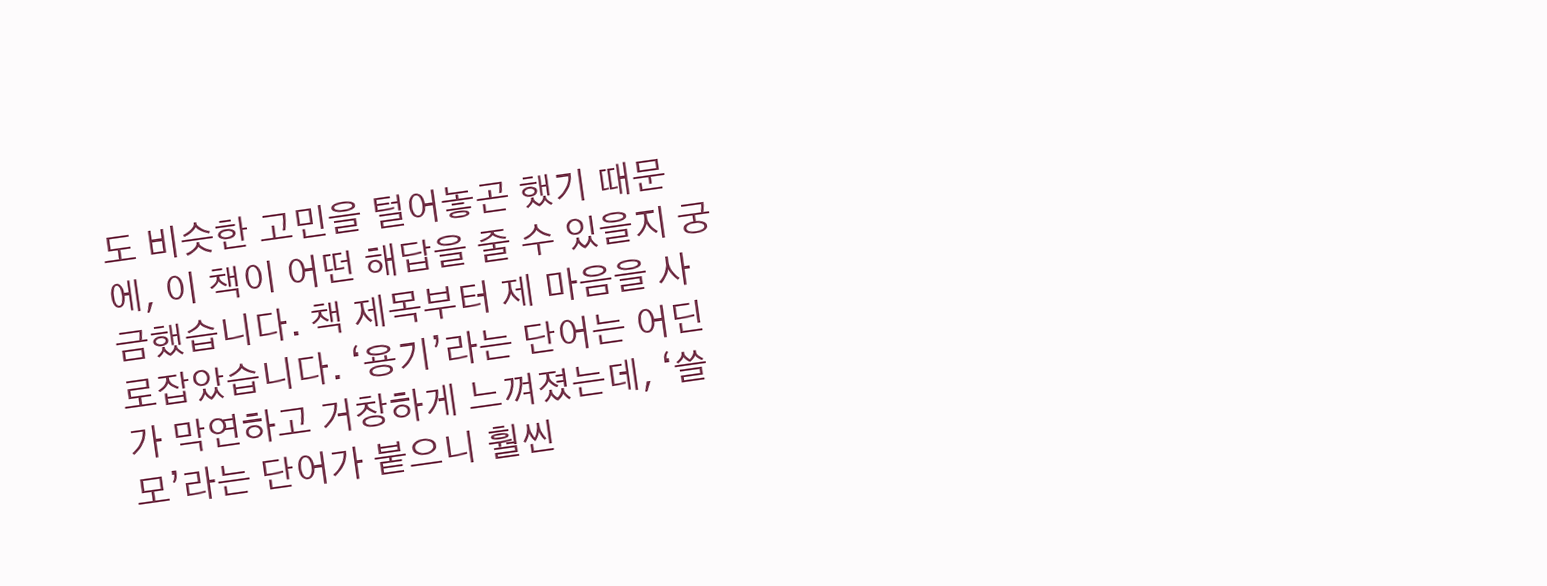도 비슷한 고민을 털어놓곤 했기 때문에, 이 책이 어떤 해답을 줄 수 있을지 궁금했습니다. 책 제목부터 제 마음을 사로잡았습니다. ‘용기’라는 단어는 어딘가 막연하고 거창하게 느껴졌는데, ‘쓸모’라는 단어가 붙으니 훨씬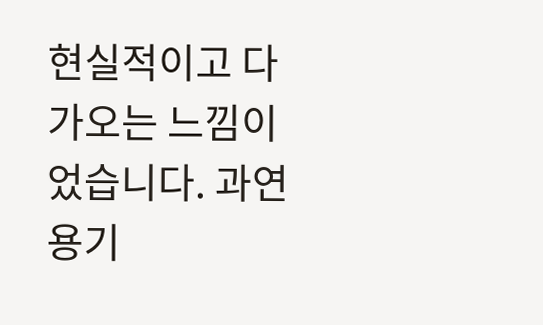현실적이고 다가오는 느낌이었습니다. 과연 용기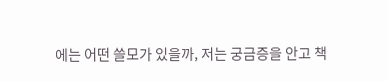에는 어떤 쓸모가 있을까, 저는 궁금증을 안고 책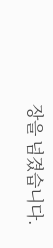장을 넘겼습니다.